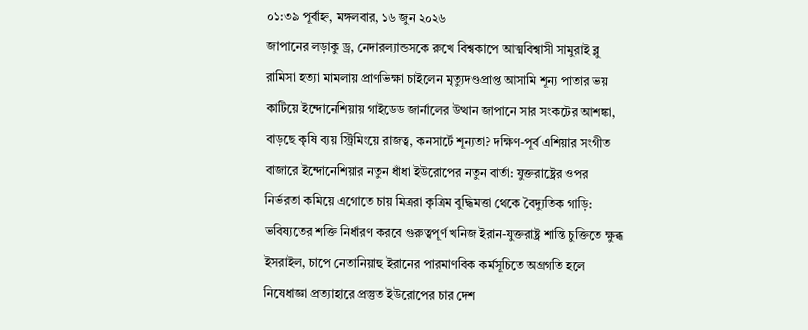০১:৩৯ পূর্বাহ্ন, মঙ্গলবার, ১৬ জুন ২০২৬
জাপানের লড়াকু ড্র, নেদারল্যান্ডসকে রুখে বিশ্বকাপে আত্মবিশ্বাসী সামুরাই ব্লু রামিসা হত্যা মামলায় প্রাণভিক্ষা চাইলেন মৃত্যুদণ্ডপ্রাপ্ত আসামি শূন্য পাতার ভয় কাটিয়ে ইন্দোনেশিয়ায় গাইডেড জার্নালের উত্থান জাপানে সার সংকটের আশঙ্কা, বাড়ছে কৃষি ব্যয় স্ট্রিমিংয়ে রাজত্ব, কনসার্টে শূন্যতা? দক্ষিণ-পূর্ব এশিয়ার সংগীত বাজারে ইন্দোনেশিয়ার নতুন ধাঁধা ইউরোপের নতুন বার্তা: যুক্তরাষ্ট্রের ওপর নির্ভরতা কমিয়ে এগোতে চায় মিত্ররা কৃত্রিম বুদ্ধিমত্তা থেকে বৈদ্যুতিক গাড়ি: ভবিষ্যতের শক্তি নির্ধারণ করবে গুরুত্বপূর্ণ খনিজ ইরান-যুক্তরাষ্ট্র শান্তি চুক্তিতে ক্ষুব্ধ ইসরাইল, চাপে নেতানিয়াহু ইরানের পারমাণবিক কর্মসূচিতে অগ্রগতি হলে নিষেধাজ্ঞা প্রত্যাহারে প্রস্তুত ইউরোপের চার দেশ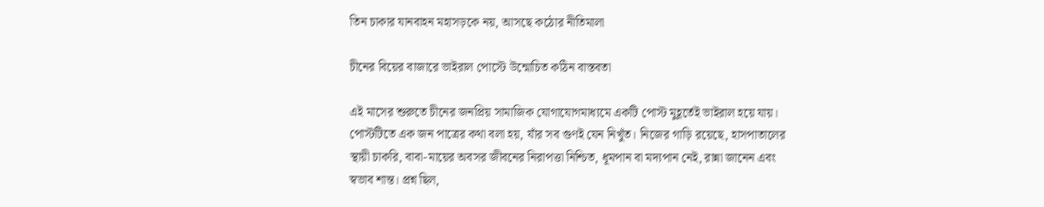তিন চাকার যানবাহন মহাসড়কে নয়, আসছে কঠোর নীতিমালা

চীনের বিয়ের বাজারে ভাইরাল পোস্টে উন্মোচিত কঠিন বাস্তবতা

এই মাসের শুরুতে চীনের জনপ্রিয় সামাজিক যোগাযোগমাধ্যমে একটি পোস্ট মুহূর্তেই ভাইরাল হয়ে যায়। পোস্টটিতে এক জন পাত্রের কথা বলা হয়, যাঁর সব গুণই যেন নিখুঁত। নিজের গাড়ি রয়েছে, হাসপাতালের স্থায়ী চাকরি, বাবা-মায়ের অবসর জীবনের নিরাপত্তা নিশ্চিত, ধূমপান বা মদ্যপান নেই, রান্না জানেন এবং স্বভাব শান্ত। প্রশ্ন ছিল,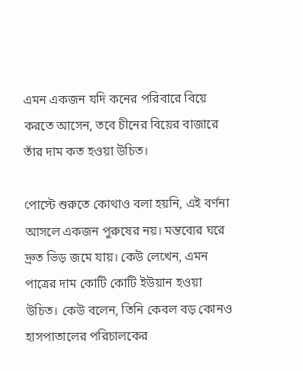এমন একজন যদি কনের পরিবারে বিয়ে করতে আসেন, তবে চীনের বিয়ের বাজারে তাঁর দাম কত হওয়া উচিত।

পোস্টে শুরুতে কোথাও বলা হয়নি, এই বর্ণনা আসলে একজন পুরুষের নয়। মন্তব্যের ঘরে দ্রুত ভিড় জমে যায়। কেউ লেখেন, এমন পাত্রের দাম কোটি কোটি ইউয়ান হওয়া উচিত। কেউ বলেন, তিনি কেবল বড় কোনও হাসপাতালের পরিচালকের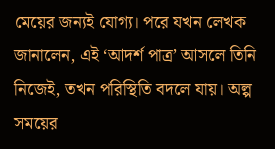মেয়ের জন্যই যোগ্য। পরে যখন লেখক জানালেন, এই ‘আদর্শ পাত্র’ আসলে তিনি নিজেই, তখন পরিস্থিতি বদলে যায়। অল্প সময়ের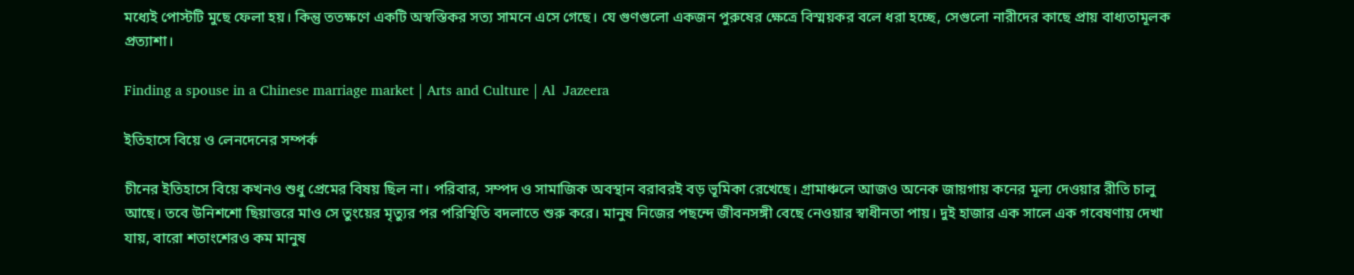মধ্যেই পোস্টটি মুছে ফেলা হয়। কিন্তু ততক্ষণে একটি অস্বস্তিকর সত্য সামনে এসে গেছে। যে গুণগুলো একজন পুরুষের ক্ষেত্রে বিস্ময়কর বলে ধরা হচ্ছে, সেগুলো নারীদের কাছে প্রায় বাধ্যতামূলক প্রত্যাশা।

Finding a spouse in a Chinese marriage market | Arts and Culture | Al  Jazeera

ইতিহাসে বিয়ে ও লেনদেনের সম্পর্ক

চীনের ইতিহাসে বিয়ে কখনও শুধু প্রেমের বিষয় ছিল না। পরিবার, সম্পদ ও সামাজিক অবস্থান বরাবরই বড় ভূমিকা রেখেছে। গ্রামাঞ্চলে আজও অনেক জায়গায় কনের মূল্য দেওয়ার রীতি চালু আছে। তবে উনিশশো ছিয়াত্তরে মাও সে তুংয়ের মৃত্যুর পর পরিস্থিতি বদলাতে শুরু করে। মানুষ নিজের পছন্দে জীবনসঙ্গী বেছে নেওয়ার স্বাধীনতা পায়। দুই হাজার এক সালে এক গবেষণায় দেখা যায়, বারো শতাংশেরও কম মানুষ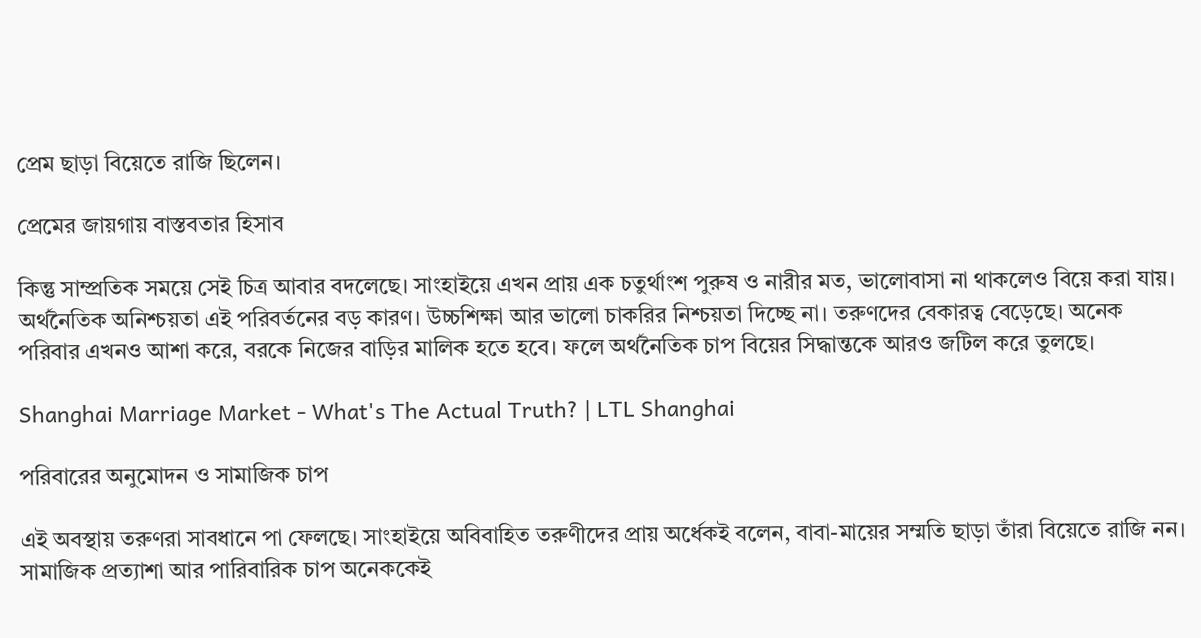প্রেম ছাড়া বিয়েতে রাজি ছিলেন।

প্রেমের জায়গায় বাস্তবতার হিসাব

কিন্তু সাম্প্রতিক সময়ে সেই চিত্র আবার বদলেছে। সাংহাইয়ে এখন প্রায় এক চতুর্থাংশ পুরুষ ও নারীর মত, ভালোবাসা না থাকলেও বিয়ে করা যায়। অর্থনৈতিক অনিশ্চয়তা এই পরিবর্তনের বড় কারণ। উচ্চশিক্ষা আর ভালো চাকরির নিশ্চয়তা দিচ্ছে না। তরুণদের বেকারত্ব বেড়েছে। অনেক পরিবার এখনও আশা করে, বরকে নিজের বাড়ির মালিক হতে হবে। ফলে অর্থনৈতিক চাপ বিয়ের সিদ্ধান্তকে আরও জটিল করে তুলছে।

Shanghai Marriage Market - What's The Actual Truth? | LTL Shanghai

পরিবারের অনুমোদন ও সামাজিক চাপ

এই অবস্থায় তরুণরা সাবধানে পা ফেলছে। সাংহাইয়ে অবিবাহিত তরুণীদের প্রায় অর্ধেকই বলেন, বাবা-মায়ের সম্মতি ছাড়া তাঁরা বিয়েতে রাজি নন। সামাজিক প্রত্যাশা আর পারিবারিক চাপ অনেককেই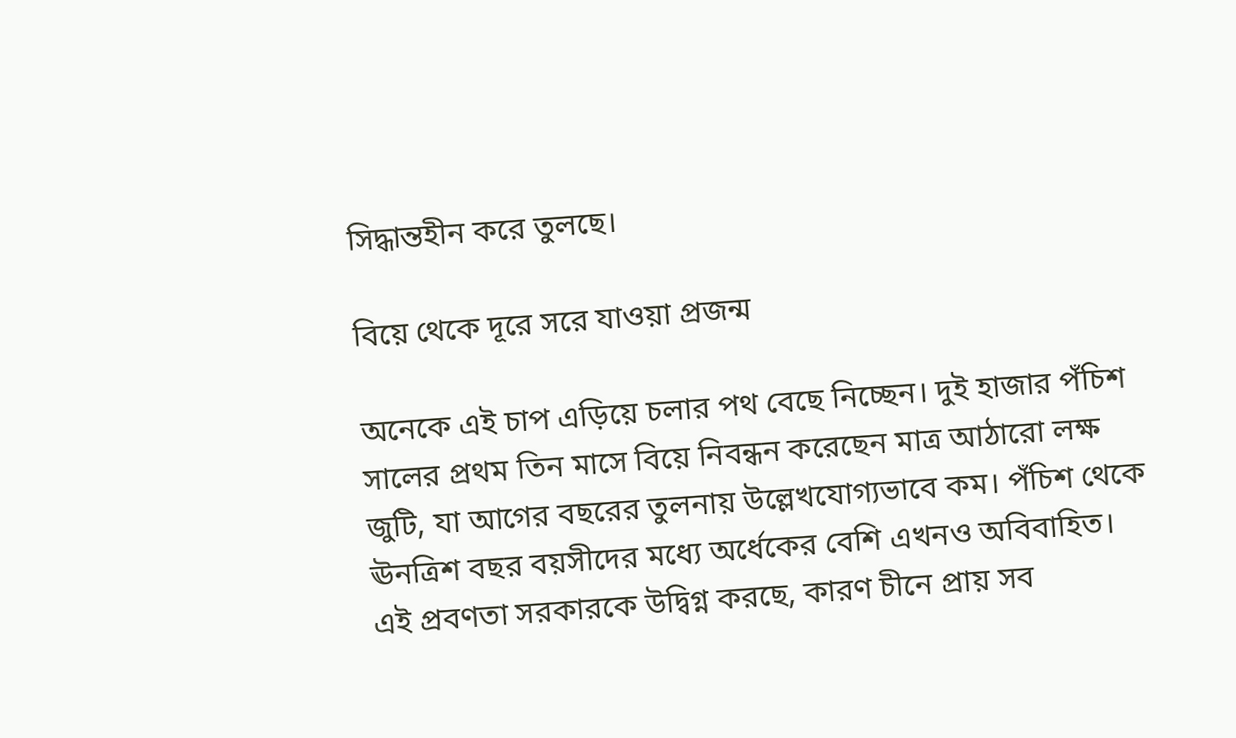সিদ্ধান্তহীন করে তুলছে।

বিয়ে থেকে দূরে সরে যাওয়া প্রজন্ম

অনেকে এই চাপ এড়িয়ে চলার পথ বেছে নিচ্ছেন। দুই হাজার পঁচিশ সালের প্রথম তিন মাসে বিয়ে নিবন্ধন করেছেন মাত্র আঠারো লক্ষ জুটি, যা আগের বছরের তুলনায় উল্লেখযোগ্যভাবে কম। পঁচিশ থেকে ঊনত্রিশ বছর বয়সীদের মধ্যে অর্ধেকের বেশি এখনও অবিবাহিত। এই প্রবণতা সরকারকে উদ্বিগ্ন করছে, কারণ চীনে প্রায় সব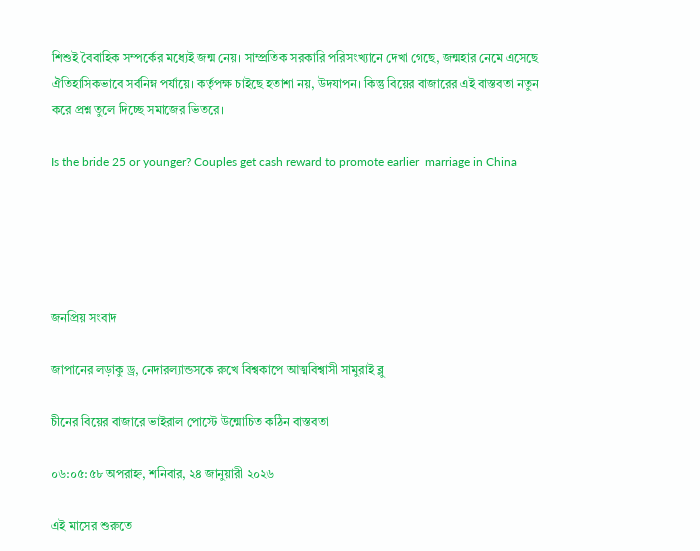শিশুই বৈবাহিক সম্পর্কের মধ্যেই জন্ম নেয়। সাম্প্রতিক সরকারি পরিসংখ্যানে দেখা গেছে, জন্মহার নেমে এসেছে ঐতিহাসিকভাবে সর্বনিম্ন পর্যায়ে। কর্তৃপক্ষ চাইছে হতাশা নয়, উদযাপন। কিন্তু বিয়ের বাজারের এই বাস্তবতা নতুন করে প্রশ্ন তুলে দিচ্ছে সমাজের ভিতরে।

Is the bride 25 or younger? Couples get cash reward to promote earlier  marriage in China





জনপ্রিয় সংবাদ

জাপানের লড়াকু ড্র, নেদারল্যান্ডসকে রুখে বিশ্বকাপে আত্মবিশ্বাসী সামুরাই ব্লু

চীনের বিয়ের বাজারে ভাইরাল পোস্টে উন্মোচিত কঠিন বাস্তবতা

০৬:০৫:৫৮ অপরাহ্ন, শনিবার, ২৪ জানুয়ারী ২০২৬

এই মাসের শুরুতে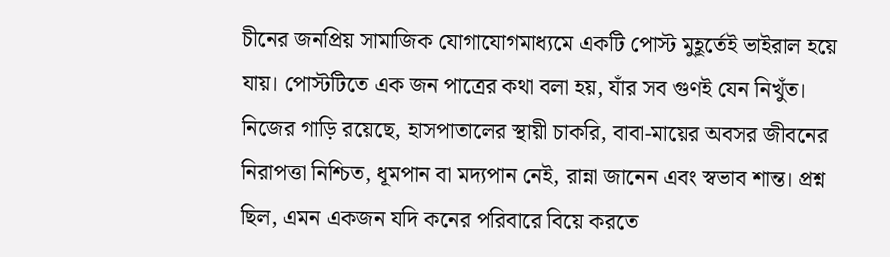চীনের জনপ্রিয় সামাজিক যোগাযোগমাধ্যমে একটি পোস্ট মুহূর্তেই ভাইরাল হয়ে যায়। পোস্টটিতে এক জন পাত্রের কথা বলা হয়, যাঁর সব গুণই যেন নিখুঁত। নিজের গাড়ি রয়েছে, হাসপাতালের স্থায়ী চাকরি, বাবা-মায়ের অবসর জীবনের নিরাপত্তা নিশ্চিত, ধূমপান বা মদ্যপান নেই, রান্না জানেন এবং স্বভাব শান্ত। প্রশ্ন ছিল, এমন একজন যদি কনের পরিবারে বিয়ে করতে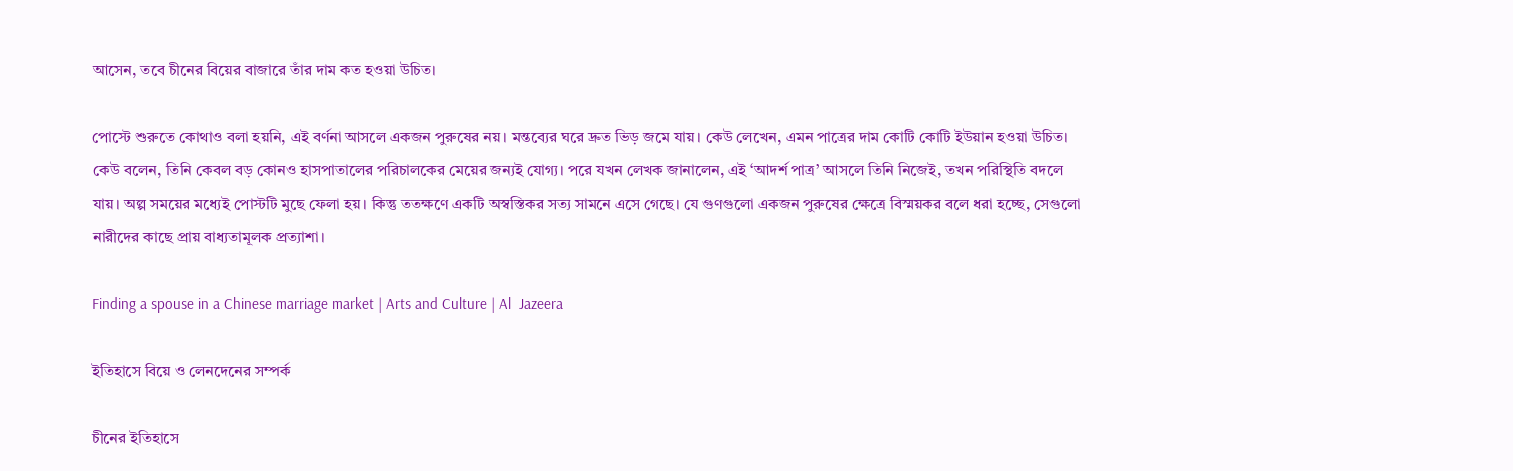আসেন, তবে চীনের বিয়ের বাজারে তাঁর দাম কত হওয়া উচিত।

পোস্টে শুরুতে কোথাও বলা হয়নি, এই বর্ণনা আসলে একজন পুরুষের নয়। মন্তব্যের ঘরে দ্রুত ভিড় জমে যায়। কেউ লেখেন, এমন পাত্রের দাম কোটি কোটি ইউয়ান হওয়া উচিত। কেউ বলেন, তিনি কেবল বড় কোনও হাসপাতালের পরিচালকের মেয়ের জন্যই যোগ্য। পরে যখন লেখক জানালেন, এই ‘আদর্শ পাত্র’ আসলে তিনি নিজেই, তখন পরিস্থিতি বদলে যায়। অল্প সময়ের মধ্যেই পোস্টটি মুছে ফেলা হয়। কিন্তু ততক্ষণে একটি অস্বস্তিকর সত্য সামনে এসে গেছে। যে গুণগুলো একজন পুরুষের ক্ষেত্রে বিস্ময়কর বলে ধরা হচ্ছে, সেগুলো নারীদের কাছে প্রায় বাধ্যতামূলক প্রত্যাশা।

Finding a spouse in a Chinese marriage market | Arts and Culture | Al  Jazeera

ইতিহাসে বিয়ে ও লেনদেনের সম্পর্ক

চীনের ইতিহাসে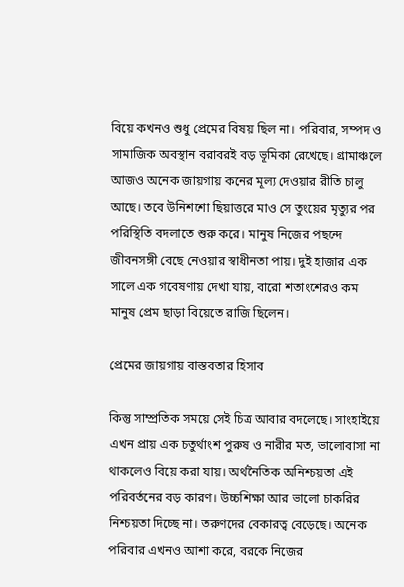বিয়ে কখনও শুধু প্রেমের বিষয় ছিল না। পরিবার, সম্পদ ও সামাজিক অবস্থান বরাবরই বড় ভূমিকা রেখেছে। গ্রামাঞ্চলে আজও অনেক জায়গায় কনের মূল্য দেওয়ার রীতি চালু আছে। তবে উনিশশো ছিয়াত্তরে মাও সে তুংয়ের মৃত্যুর পর পরিস্থিতি বদলাতে শুরু করে। মানুষ নিজের পছন্দে জীবনসঙ্গী বেছে নেওয়ার স্বাধীনতা পায়। দুই হাজার এক সালে এক গবেষণায় দেখা যায়, বারো শতাংশেরও কম মানুষ প্রেম ছাড়া বিয়েতে রাজি ছিলেন।

প্রেমের জায়গায় বাস্তবতার হিসাব

কিন্তু সাম্প্রতিক সময়ে সেই চিত্র আবার বদলেছে। সাংহাইয়ে এখন প্রায় এক চতুর্থাংশ পুরুষ ও নারীর মত, ভালোবাসা না থাকলেও বিয়ে করা যায়। অর্থনৈতিক অনিশ্চয়তা এই পরিবর্তনের বড় কারণ। উচ্চশিক্ষা আর ভালো চাকরির নিশ্চয়তা দিচ্ছে না। তরুণদের বেকারত্ব বেড়েছে। অনেক পরিবার এখনও আশা করে, বরকে নিজের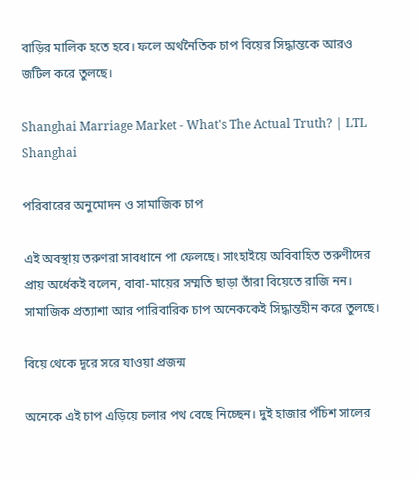বাড়ির মালিক হতে হবে। ফলে অর্থনৈতিক চাপ বিয়ের সিদ্ধান্তকে আরও জটিল করে তুলছে।

Shanghai Marriage Market - What's The Actual Truth? | LTL Shanghai

পরিবারের অনুমোদন ও সামাজিক চাপ

এই অবস্থায় তরুণরা সাবধানে পা ফেলছে। সাংহাইয়ে অবিবাহিত তরুণীদের প্রায় অর্ধেকই বলেন, বাবা-মায়ের সম্মতি ছাড়া তাঁরা বিয়েতে রাজি নন। সামাজিক প্রত্যাশা আর পারিবারিক চাপ অনেককেই সিদ্ধান্তহীন করে তুলছে।

বিয়ে থেকে দূরে সরে যাওয়া প্রজন্ম

অনেকে এই চাপ এড়িয়ে চলার পথ বেছে নিচ্ছেন। দুই হাজার পঁচিশ সালের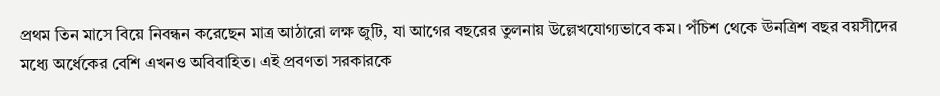প্রথম তিন মাসে বিয়ে নিবন্ধন করেছেন মাত্র আঠারো লক্ষ জুটি, যা আগের বছরের তুলনায় উল্লেখযোগ্যভাবে কম। পঁচিশ থেকে ঊনত্রিশ বছর বয়সীদের মধ্যে অর্ধেকের বেশি এখনও অবিবাহিত। এই প্রবণতা সরকারকে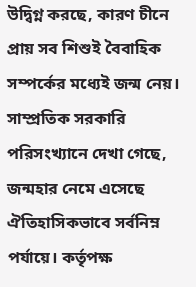উদ্বিগ্ন করছে, কারণ চীনে প্রায় সব শিশুই বৈবাহিক সম্পর্কের মধ্যেই জন্ম নেয়। সাম্প্রতিক সরকারি পরিসংখ্যানে দেখা গেছে, জন্মহার নেমে এসেছে ঐতিহাসিকভাবে সর্বনিম্ন পর্যায়ে। কর্তৃপক্ষ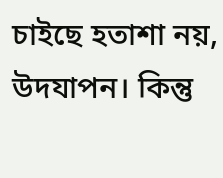চাইছে হতাশা নয়, উদযাপন। কিন্তু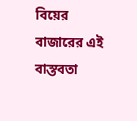বিয়ের বাজারের এই বাস্তবতা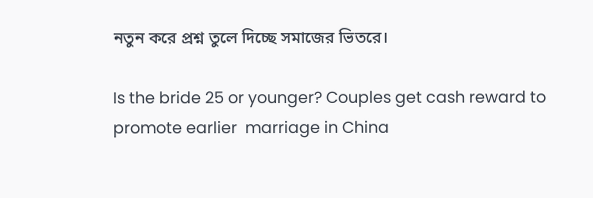নতুন করে প্রশ্ন তুলে দিচ্ছে সমাজের ভিতরে।

Is the bride 25 or younger? Couples get cash reward to promote earlier  marriage in China